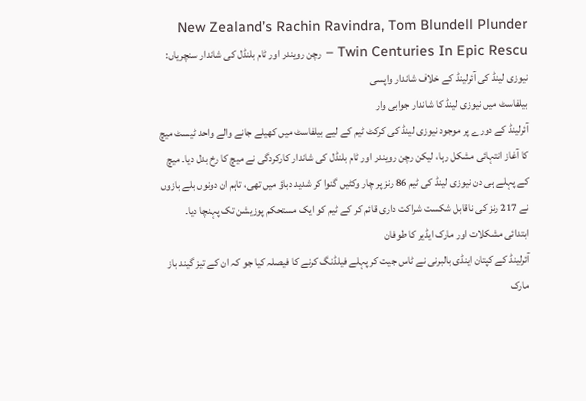New Zealand’s Rachin Ravindra, Tom Blundell Plunder Twin Centuries In Epic Rescu – رچن رویندر اور ٹام بلنڈل کی شاندار سنچریاں: نیوزی لینڈ کی آئرلینڈ کے خلاف شاندار واپسی
بیلفاسٹ میں نیوزی لینڈ کا شاندار جوابی وار
آئرلینڈ کے دورے پر موجود نیوزی لینڈ کی کرکٹ ٹیم کے لیے بیلفاسٹ میں کھیلے جانے والے واحد ٹیسٹ میچ کا آغاز انتہائی مشکل رہا، لیکن رچن رویندر اور ٹام بلنڈل کی شاندار کارکردگی نے میچ کا رخ بدل دیا۔ میچ کے پہلے ہی دن نیوزی لینڈ کی ٹیم 86 رنز پر چار وکٹیں گنوا کر شدید دباؤ میں تھی، تاہم ان دونوں بلے بازوں نے 217 رنز کی ناقابل شکست شراکت داری قائم کر کے ٹیم کو ایک مستحکم پوزیشن تک پہنچا دیا۔
ابتدائی مشکلات اور مارک ایڈیر کا طوفان
آئرلینڈ کے کپتان اینڈی بالبرنی نے ٹاس جیت کر پہلے فیلڈنگ کرنے کا فیصلہ کیا جو کہ ان کے تیز گیند باز مارک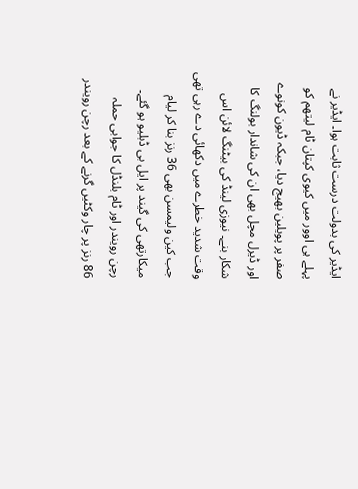ایڈیر کی بدولت درست ثابت ہوا۔ ایڈیر نے پہلے ہی اوور میں کیوی کپتان ٹام لیتھم کو صفر پر پویلین بھیج دیا، جبکہ ڈیون کونوے اور ڈیرل مچل بھی ان کی شاندار بولنگ کا شکار بنے۔ نیوزی لینڈ کی بیٹنگ لائن اس وقت شدید خطرے میں دکھائی دے رہی تھی جب کین ولیمسن بھی 36 رنز بنا کر لیام میکارتھی کی گیند پر ایل بی ڈبلیو ہو گئے۔
رچن رویندر اور ٹام بلنڈل کا جوابی حملہ
86 رنز پر چار وکٹیں گرنے کے بعد رچن رویندر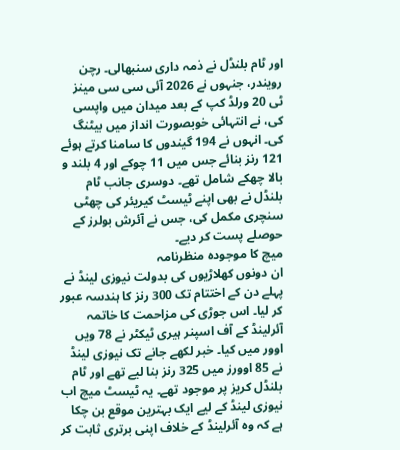اور ٹام بلنڈل نے ذمہ داری سنبھالی۔ رچن رویندر، جنہوں نے 2026 آئی سی سی مینز ٹی 20 ورلڈ کپ کے بعد میدان میں واپسی کی، نے انتہائی خوبصورت انداز میں بیٹنگ کی۔ انہوں نے 194 گیندوں کا سامنا کرتے ہوئے 121 رنز بنائے جس میں 11 چوکے اور 4 بلند و بالا چھکے شامل تھے۔ دوسری جانب ٹام بلنڈل نے بھی اپنے ٹیسٹ کیریئر کی چھٹی سنچری مکمل کی، جس نے آئرش بولرز کے حوصلے پست کر دیے۔
میچ کا موجودہ منظرنامہ
ان دونوں کھلاڑیوں کی بدولت نیوزی لینڈ نے پہلے دن کے اختتام تک 300 رنز کا ہندسہ عبور کر لیا۔ اس جوڑی کی مزاحمت کا خاتمہ آئرلینڈ کے آف اسپنر ہیری ٹیکٹر نے 78 ویں اوور میں کیا۔ خبر لکھے جانے تک نیوزی لینڈ نے 85 اوورز میں 325 رنز بنا لیے تھے اور ٹام بلنڈل کریز پر موجود تھے۔ یہ ٹیسٹ میچ اب نیوزی لینڈ کے لیے ایک بہترین موقع بن چکا ہے کہ وہ آئرلینڈ کے خلاف اپنی برتری ثابت کر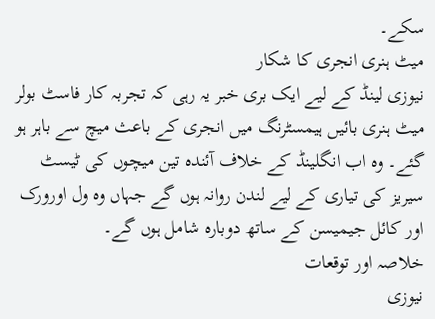سکے۔
میٹ ہنری انجری کا شکار
نیوزی لینڈ کے لیے ایک بری خبر یہ رہی کہ تجربہ کار فاسٹ بولر میٹ ہنری بائیں ہیمسٹرنگ میں انجری کے باعث میچ سے باہر ہو گئے۔ وہ اب انگلینڈ کے خلاف آئندہ تین میچوں کی ٹیسٹ سیریز کی تیاری کے لیے لندن روانہ ہوں گے جہاں وہ ول اورورک اور کائل جیمیسن کے ساتھ دوبارہ شامل ہوں گے۔
خلاصہ اور توقعات
نیوزی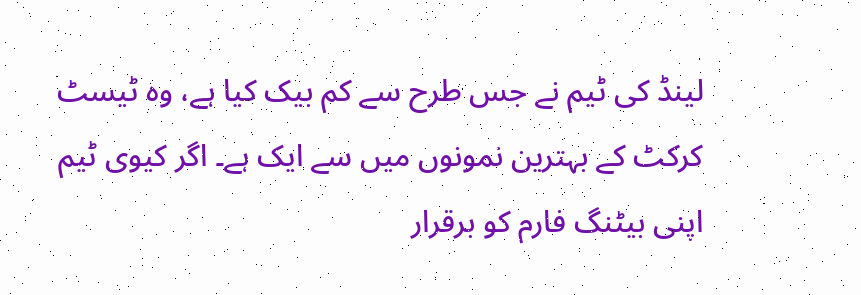لینڈ کی ٹیم نے جس طرح سے کم بیک کیا ہے، وہ ٹیسٹ کرکٹ کے بہترین نمونوں میں سے ایک ہے۔ اگر کیوی ٹیم اپنی بیٹنگ فارم کو برقرار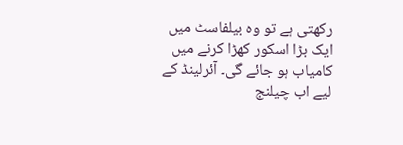رکھتی ہے تو وہ بیلفاسٹ میں ایک بڑا اسکور کھڑا کرنے میں کامیاب ہو جائے گی۔ آئرلینڈ کے لیے اب چیلنج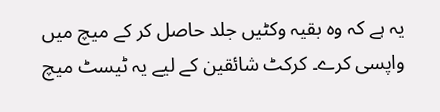یہ ہے کہ وہ بقیہ وکٹیں جلد حاصل کر کے میچ میں واپسی کرے۔ کرکٹ شائقین کے لیے یہ ٹیسٹ میچ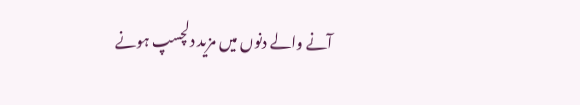آنے والے دنوں میں مزید دلچسپ ہونے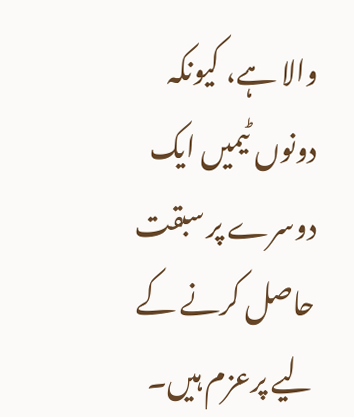والا ہے، کیونکہ دونوں ٹیمیں ایک دوسرے پر سبقت حاصل کرنے کے لیے پرعزم ہیں۔